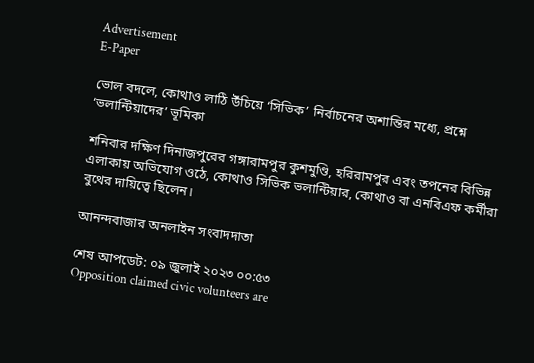Advertisement
E-Paper

ভোল বদলে, কোথাও লাঠি উঁচিয়ে ‘সিভিক’ নির্বাচনের অশান্তির মধ্যে, প্রশ্নে ‘ভলান্টিয়াদের’ ভূমিকা

শনিবার দক্ষিণ দিনাজপুরের গঙ্গারামপুর কুশমুণ্ডি, হরিরামপুর এবং তপনের বিভিন্ন এলাকায় অভিযোগ ওঠে, কোথাও সিভিক ভলান্টিয়ার, কোথাও বা এনবিএফ কর্মীরা বুথের দায়িত্বে ছিলেন।

আনন্দবাজার অনলাইন সংবাদদাতা

শেষ আপডেট: ০৯ জুলাই ২০২৩ ০০:৫৩
Opposition claimed civic volunteers are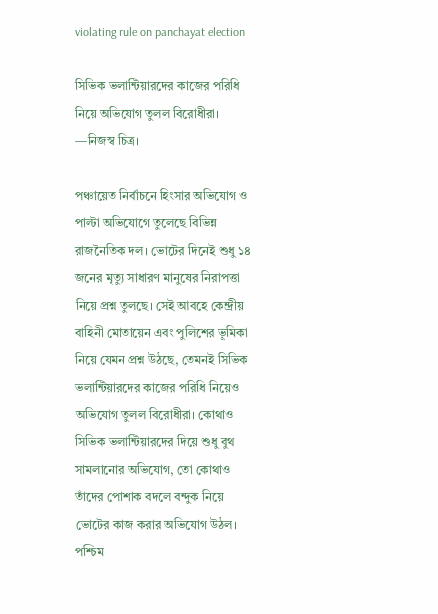violating rule on panchayat election

সিভিক ভলান্টিয়ারদের কাজের পরিধি নিয়ে অভিযোগ তুলল বিরোধীরা। —নিজস্ব চিত্র।

পঞ্চায়েত নির্বাচনে হিংসার অভিযোগ ও পাল্টা অভিযোগে তুলেছে বিভিন্ন রাজনৈতিক দল। ভোটের দিনেই শুধু ১৪ জনের মৃত্যু সাধারণ মানুষের নিরাপত্তা নিয়ে প্রশ্ন তুলছে। সেই আবহে কেন্দ্রীয় বাহিনী মোতায়েন এবং পুলিশের ভূমিকা নিয়ে যেমন প্রশ্ন উঠছে, তেমনই সিভিক ভলান্টিয়ারদের কাজের পরিধি নিয়েও অভিযোগ তুলল বিরোধীরা। কোথাও সিভিক ভলান্টিয়ারদের দিয়ে শুধু বুথ সামলানোর অভিযোগ, তো কোথাও তাঁদের পোশাক বদলে বন্দুক নিয়ে ভোটের কাজ করার অভিযোগ উঠল। পশ্চিম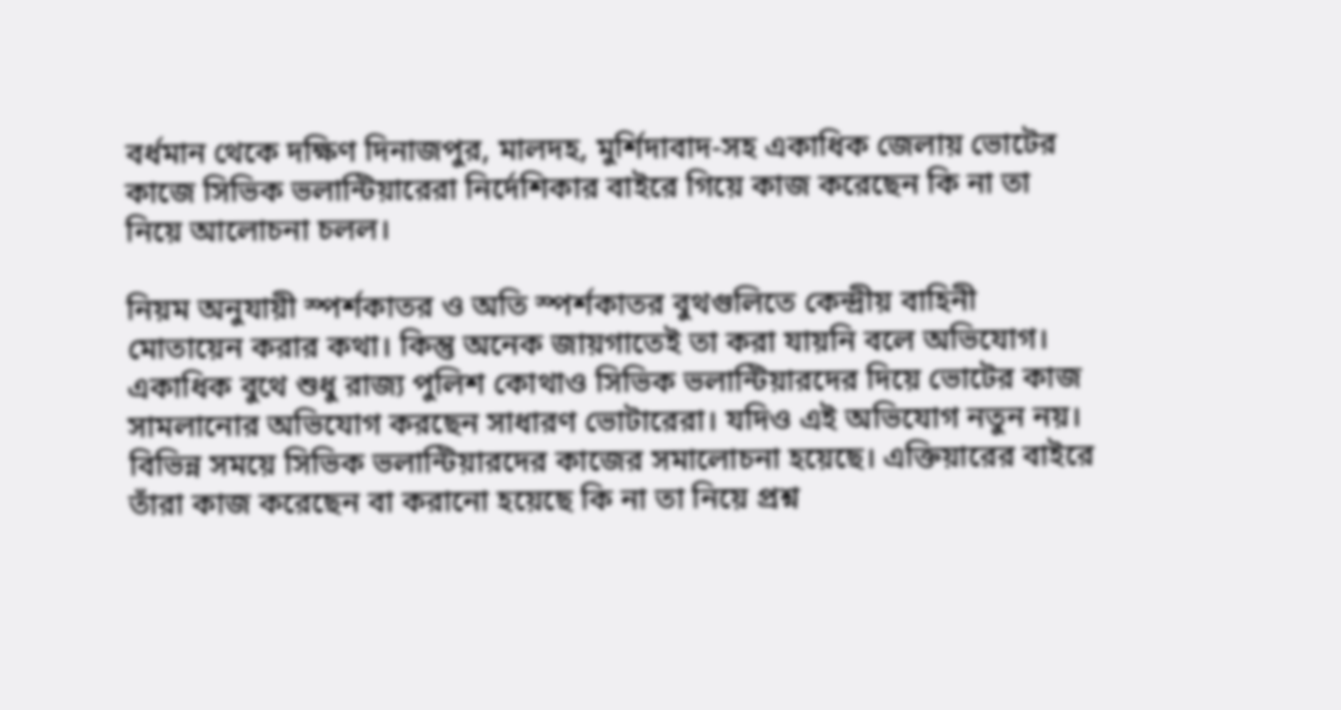বর্ধমান থেকে দক্ষিণ দিনাজপুর, মালদহ, মুর্শিদাবাদ-সহ একাধিক জেলায় ভোটের কাজে সিভিক ভলান্টিয়ারেরা নির্দেশিকার বাইরে গিয়ে কাজ করেছেন কি না তা নিয়ে আলোচনা চলল।

নিয়ম অনুযায়ী স্পর্শকাতর ও অতি স্পর্শকাতর বুথগুলিতে কেন্দ্রীয় বাহিনী মোতায়েন করার কথা। কিন্তু অনেক জায়গাতেই তা করা যায়নি বলে অভিযোগ। একাধিক বুথে শুধু রাজ্য পুলিশ কোথাও সিভিক ভলান্টিয়ারদের দিয়ে ভোটের কাজ সামলানোর অভিযোগ করছেন সাধারণ ভোটারেরা। যদিও এই অভিযোগ নতুন নয়। বিভিন্ন সময়ে সিভিক ভলান্টিয়ারদের কাজের সমালোচনা হয়েছে। এক্তিয়ারের বাইরে তাঁরা কাজ করেছেন বা করানো হয়েছে কি না তা নিয়ে প্রশ্ন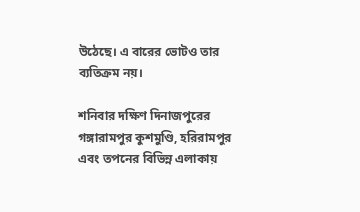উঠেছে। এ বারের ভোটও তার ব্যতিক্রম নয়।

শনিবার দক্ষিণ দিনাজপুরের গঙ্গারামপুর কুশমুণ্ডি, হরিরামপুর এবং তপনের বিভিন্ন এলাকায়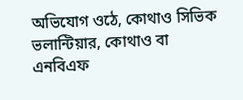অভিযোগ ওঠে, কোথাও সিভিক ভলান্টিয়ার, কোথাও বা এনবিএফ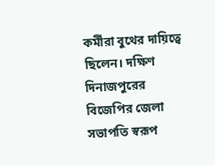কর্মীরা বুথের দায়িত্বে ছিলেন। দক্ষিণ দিনাজপুরের বিজেপির জেলা সভাপতি স্বরূপ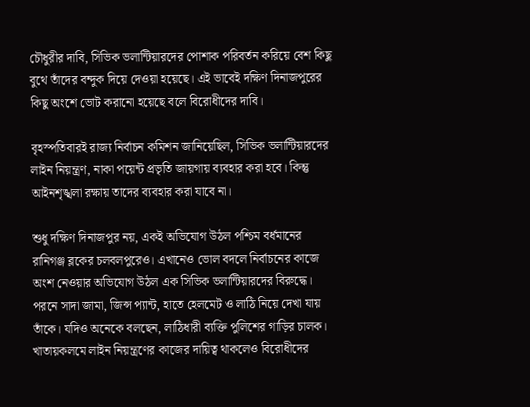চৌধুরীর দাবি, সিভিক ভলান্টিয়ারদের পোশাক পরিবর্তন করিয়ে বেশ কিছু বুথে তাঁদের বন্দুক দিয়ে দেওয়া হয়েছে। এই ভাবেই দক্ষিণ দিনাজপুরের কিছু অংশে ভোট করানো হয়েছে বলে বিরোধীদের দাবি।

বৃহস্পতিবারই রাজ্য নির্বাচন কমিশন জানিয়েছিল, সিভিক ভলান্টিয়ারদের লাইন নিয়ন্ত্রণ, নাকা পয়েন্ট প্রভৃতি জায়গায় ব্যবহার করা হবে। কিন্তু আইনশৃঙ্খলা রক্ষায় তাদের ব্যবহার করা যাবে না।

শুধু দক্ষিণ দিনাজপুর নয়, একই অভিযোগ উঠল পশ্চিম বর্ধমানের রানিগঞ্জ ব্লকের চলবলপুরেও। এখানেও ভোল বদলে নির্বাচনের কাজে অংশ নেওয়ার অভিযোগ উঠল এক সিভিক ভলান্টিয়ারদের বিরুদ্ধে। পরনে সাদা জামা, জিন্স প্যান্ট, হাতে হেলমেট ও লাঠি নিয়ে দেখা যায় তাঁকে। যদিও অনেকে বলছেন, লাঠিধারী ব্যক্তি পুলিশের গাড়ির চালক। খাতায়কলমে লাইন নিয়ন্ত্রণের কাজের দায়িত্ব থাকলেও বিরোধীদের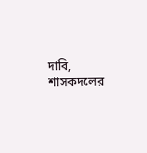দাবি, শাসকদলের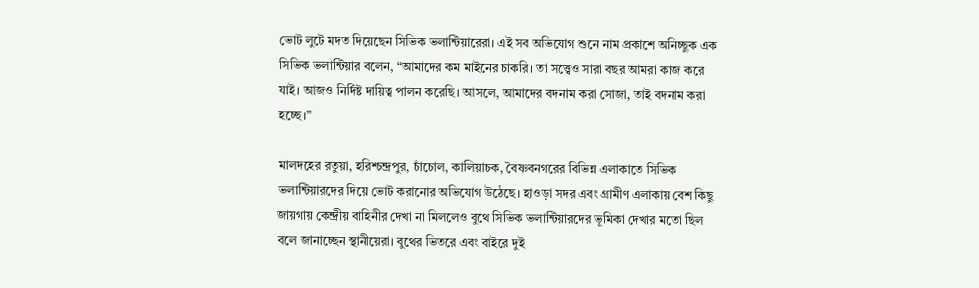ভোট লুটে মদত দিয়েছেন সিভিক ভলান্টিয়ারেরা। এই সব অভিযোগ শুনে নাম প্রকাশে অনিচ্ছুক এক সিভিক ভলান্টিয়ার বলেন, “আমাদের কম মাইনের চাকরি। তা সত্ত্বেও সারা বছর আমরা কাজ করে যাই। আজও নির্দিষ্ট দায়িত্ব পালন করেছি। আসলে, আমাদের বদনাম করা সোজা, তাই বদনাম করা হচ্ছে।”

মালদহের রতুয়া, হরিশ্চন্দ্রপুর, চাঁচোল, কালিয়াচক, বৈষ্ণবনগরের বিভিন্ন এলাকাতে সিভিক ভলান্টিয়ারদের দিয়ে ভোট করানোর অভিযোগ উঠেছে। হাওড়া সদর এবং গ্রামীণ এলাকায় বেশ কিছু জায়গায় কেন্দ্রীয় বাহিনীর দেখা না মিললেও বুথে সিভিক ভলান্টিয়ারদের ভূমিকা দেখার মতো ছিল বলে জানাচ্ছেন স্থানীয়েরা। বুথের ভিতরে এবং বাইরে দুই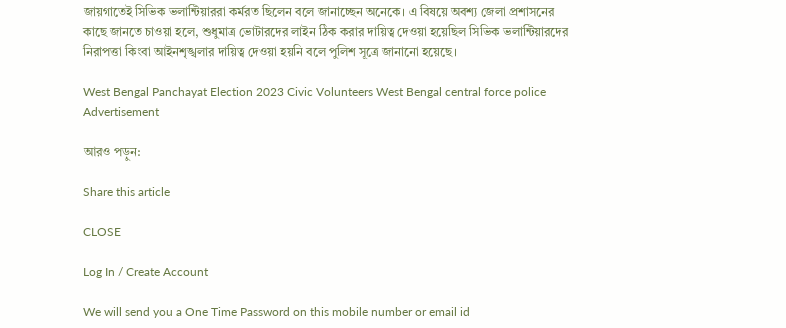জায়গাতেই সিভিক ভলান্টিয়াররা কর্মরত ছিলেন বলে জানাচ্ছেন অনেকে। এ বিষয়ে অবশ্য জেলা প্রশাসনের কাছে জানতে চাওয়া হলে, শুধুমাত্র ভোটারদের লাইন ঠিক করার দায়িত্ব দেওয়া হয়েছিল সিভিক ভলান্টিয়ারদের নিরাপত্তা কিংবা আইনশৃঙ্খলার দায়িত্ব দেওয়া হয়নি বলে পুলিশ সূত্রে জানানো হয়েছে।

West Bengal Panchayat Election 2023 Civic Volunteers West Bengal central force police
Advertisement

আরও পড়ুন:

Share this article

CLOSE

Log In / Create Account

We will send you a One Time Password on this mobile number or email id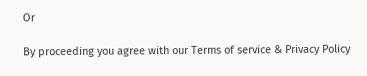Or

By proceeding you agree with our Terms of service & Privacy Policy